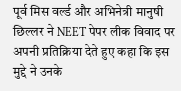पूर्व मिस वर्ल्ड और अभिनेत्री मानुषी छिल्लर ने NEET पेपर लीक विवाद पर अपनी प्रतिक्रिया देते हुए कहा कि इस मुद्दे ने उनके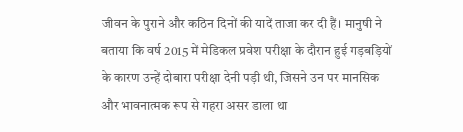जीवन के पुराने और कठिन दिनों की यादें ताजा कर दी हैं। मानुषी ने बताया कि वर्ष 2015 में मेडिकल प्रवेश परीक्षा के दौरान हुई गड़बड़ियों के कारण उन्हें दोबारा परीक्षा देनी पड़ी थी, जिसने उन पर मानसिक और भावनात्मक रूप से गहरा असर डाला था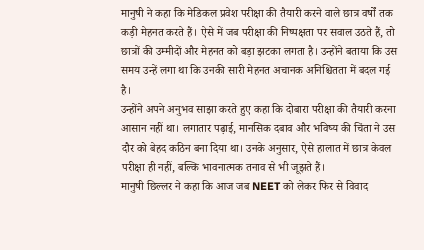मानुषी ने कहा कि मेडिकल प्रवेश परीक्षा की तैयारी करने वाले छात्र वर्षों तक कड़ी मेहनत करते हैं। ऐसे में जब परीक्षा की निष्पक्षता पर सवाल उठते हैं, तो छात्रों की उम्मीदों और मेहनत को बड़ा झटका लगता है। उन्होंने बताया कि उस समय उन्हें लगा था कि उनकी सारी मेहनत अचानक अनिश्चितता में बदल गई है।
उन्होंने अपने अनुभव साझा करते हुए कहा कि दोबारा परीक्षा की तैयारी करना आसान नहीं था। लगातार पढ़ाई, मानसिक दबाव और भविष्य की चिंता ने उस दौर को बेहद कठिन बना दिया था। उनके अनुसार, ऐसे हालात में छात्र केवल परीक्षा ही नहीं, बल्कि भावनात्मक तनाव से भी जूझते हैं।
मानुषी छिल्लर ने कहा कि आज जब NEET को लेकर फिर से विवाद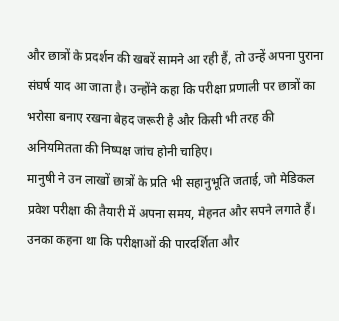और छात्रों के प्रदर्शन की खबरें सामने आ रही हैं, तो उन्हें अपना पुराना संघर्ष याद आ जाता है। उन्होंने कहा कि परीक्षा प्रणाली पर छात्रों का भरोसा बनाए रखना बेहद जरूरी है और किसी भी तरह की अनियमितता की निष्पक्ष जांच होनी चाहिए।
मानुषी ने उन लाखों छात्रों के प्रति भी सहानुभूति जताई, जो मेडिकल प्रवेश परीक्षा की तैयारी में अपना समय, मेहनत और सपने लगाते हैं। उनका कहना था कि परीक्षाओं की पारदर्शिता और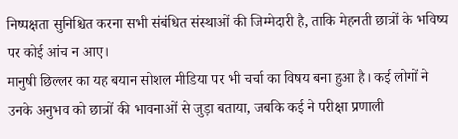निष्पक्षता सुनिश्चित करना सभी संबंधित संस्थाओं की जिम्मेदारी है, ताकि मेहनती छात्रों के भविष्य पर कोई आंच न आए।
मानुषी छिल्लर का यह बयान सोशल मीडिया पर भी चर्चा का विषय बना हुआ है। कई लोगों ने उनके अनुभव को छात्रों की भावनाओं से जुड़ा बताया, जबकि कई ने परीक्षा प्रणाली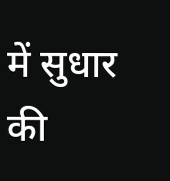में सुधार की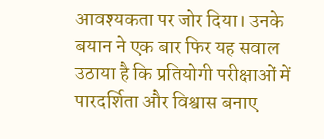आवश्यकता पर जोर दिया। उनके बयान ने एक बार फिर यह सवाल उठाया है कि प्रतियोगी परीक्षाओं में पारदर्शिता और विश्वास बनाए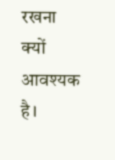रखना क्यों आवश्यक है।